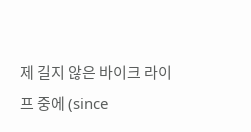제 길지 않은 바이크 라이프 중에 (since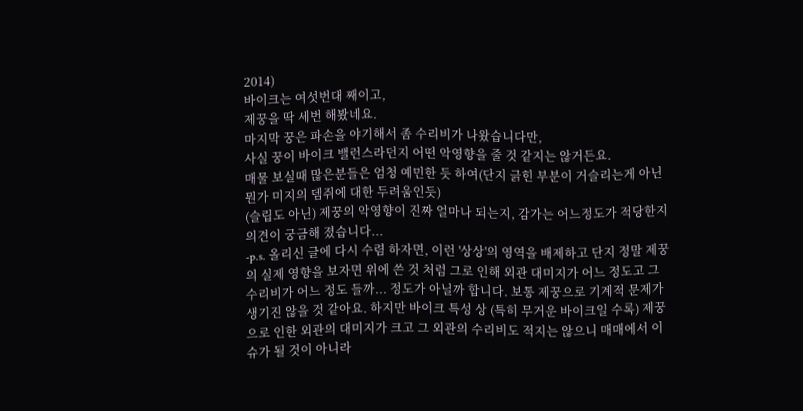2014)
바이크는 여섯번대 째이고,
제꿍을 딱 세번 해봤네요.
마지막 꿍은 파손을 야기해서 좀 수리비가 나왔습니다만,
사실 꿍이 바이크 밸런스라던지 어떤 악영향을 줄 것 같지는 않거든요.
매물 보실때 많은분들은 엄청 예민한 듯 하여(단지 긁힌 부분이 거슬리는게 아닌 뭔가 미지의 뎀쥐에 대한 두려움인듯)
(슬립도 아닌) 제꿍의 악영향이 진짜 얼마나 되는지, 감가는 어느정도가 적당한지
의견이 궁금해 졌습니다...
-p.s. 올리신 글에 다시 수렴 하자면, 이런 '상상'의 영역을 배제하고 단지 정말 제꿍의 실제 영향을 보자면 위에 쓴 것 처럼 그로 인해 외관 대미지가 어느 정도고 그 수리비가 어느 정도 들까... 정도가 아닐까 합니다. 보통 제꿍으로 기계적 문제가 생기진 않을 것 같아요. 하지만 바이크 특성 상 (특히 무거운 바이크일 수록) 제꿍으로 인한 외관의 대미지가 크고 그 외관의 수리비도 적지는 않으니 매매에서 이슈가 될 것이 아니라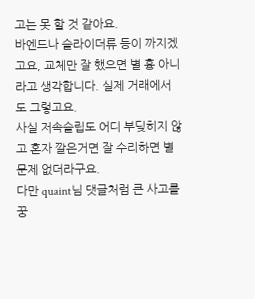고는 못 할 것 같아요.
바엔드나 슬라이더류 등이 까지겠고요, 교체만 잘 했으면 별 흉 아니라고 생각합니다. 실제 거래에서도 그렇고요.
사실 저속슬립도 어디 부딪히지 않고 혼자 깔은거면 잘 수리하면 별 문제 없더라구요.
다만 quaint님 댓글처럼 큰 사고를 꿍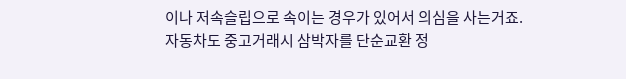이나 저속슬립으로 속이는 경우가 있어서 의심을 사는거죠.
자동차도 중고거래시 삼박자를 단순교환 정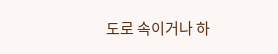도로 속이거나 하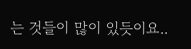는 것들이 많이 있듯이요..